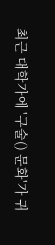최근 대학가에 '구술() 문화'가 귀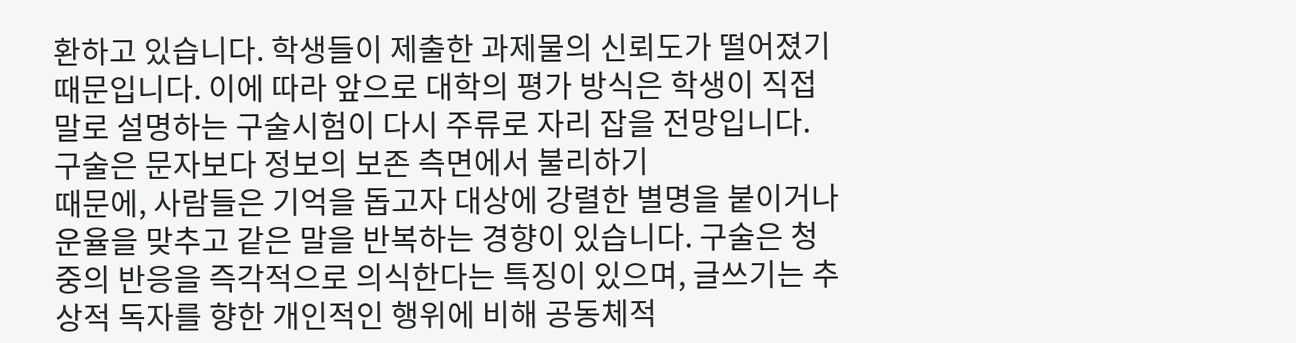환하고 있습니다. 학생들이 제출한 과제물의 신뢰도가 떨어졌기 때문입니다. 이에 따라 앞으로 대학의 평가 방식은 학생이 직접 말로 설명하는 구술시험이 다시 주류로 자리 잡을 전망입니다. 구술은 문자보다 정보의 보존 측면에서 불리하기
때문에, 사람들은 기억을 돕고자 대상에 강렬한 별명을 붙이거나 운율을 맞추고 같은 말을 반복하는 경향이 있습니다. 구술은 청중의 반응을 즉각적으로 의식한다는 특징이 있으며, 글쓰기는 추상적 독자를 향한 개인적인 행위에 비해 공동체적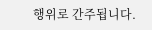행위로 간주됩니다.